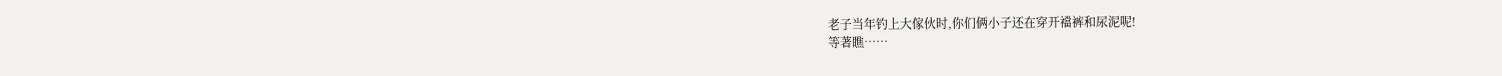老子当年钓上大傢伙时,你们俩小子还在穿开襠裤和尿泥呢!
等著瞧……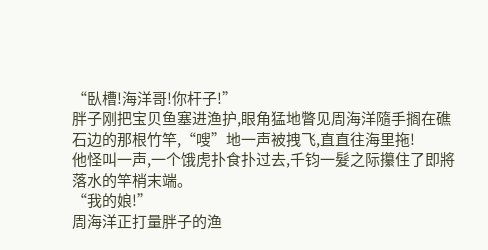“臥槽!海洋哥!你杆子!”
胖子刚把宝贝鱼塞进渔护,眼角猛地瞥见周海洋隨手搁在礁石边的那根竹竿,“嗖”地一声被拽飞,直直往海里拖!
他怪叫一声,一个饿虎扑食扑过去,千钧一髮之际攥住了即將落水的竿梢末端。
“我的娘!”
周海洋正打量胖子的渔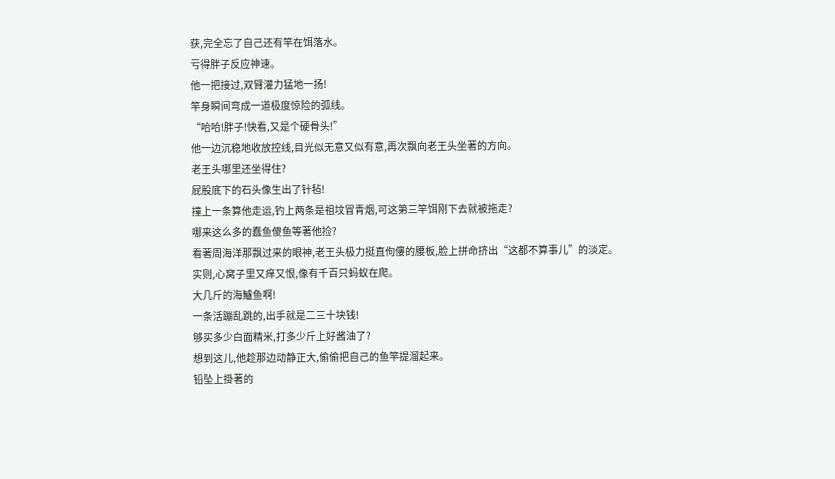获,完全忘了自己还有竿在饵落水。
亏得胖子反应神速。
他一把接过,双臂灌力猛地一扬!
竿身瞬间弯成一道极度惊险的弧线。
“哈哈!胖子!快看,又是个硬骨头!”
他一边沉稳地收放控线,目光似无意又似有意,再次飘向老王头坐著的方向。
老王头哪里还坐得住?
屁股底下的石头像生出了针毡!
撞上一条算他走运,钓上两条是祖坟冒青烟,可这第三竿饵刚下去就被拖走?
哪来这么多的蠢鱼傻鱼等著他捡?
看著周海洋那飘过来的眼神,老王头极力挺直佝僂的腰板,脸上拼命挤出“这都不算事儿”的淡定。
实则,心窝子里又痒又恨,像有千百只蚂蚁在爬。
大几斤的海鱸鱼啊!
一条活蹦乱跳的,出手就是二三十块钱!
够买多少白面精米,打多少斤上好酱油了?
想到这儿,他趁那边动静正大,偷偷把自己的鱼竿提溜起来。
铅坠上掛著的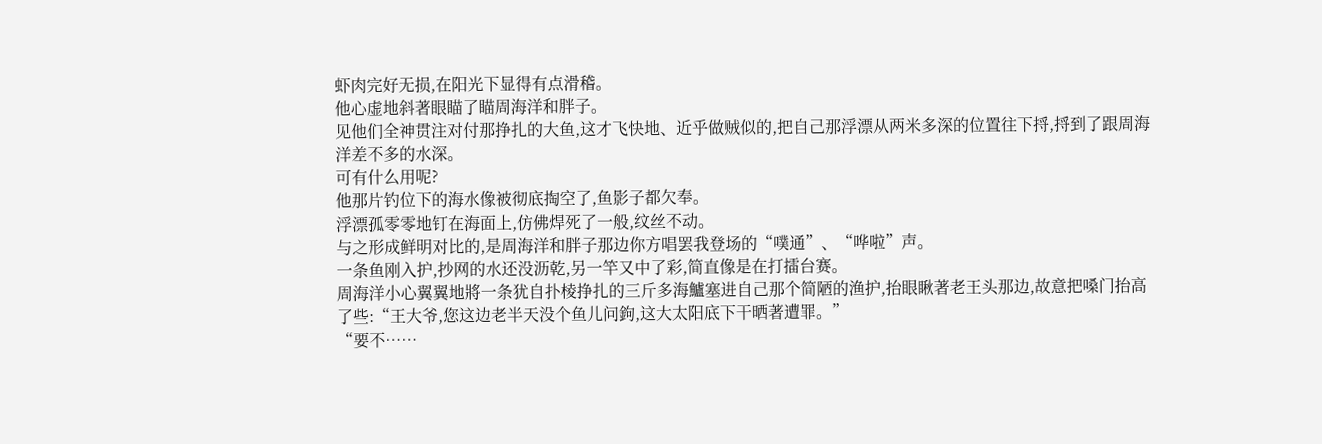虾肉完好无损,在阳光下显得有点滑稽。
他心虚地斜著眼瞄了瞄周海洋和胖子。
见他们全神贯注对付那挣扎的大鱼,这才飞快地、近乎做贼似的,把自己那浮漂从两米多深的位置往下捋,捋到了跟周海洋差不多的水深。
可有什么用呢?
他那片钓位下的海水像被彻底掏空了,鱼影子都欠奉。
浮漂孤零零地钉在海面上,仿佛焊死了一般,纹丝不动。
与之形成鲜明对比的,是周海洋和胖子那边你方唱罢我登场的“噗通”、“哗啦”声。
一条鱼刚入护,抄网的水还没沥乾,另一竿又中了彩,简直像是在打擂台赛。
周海洋小心翼翼地將一条犹自扑棱挣扎的三斤多海鱸塞进自己那个简陋的渔护,抬眼瞅著老王头那边,故意把嗓门抬高了些:“王大爷,您这边老半天没个鱼儿问鉤,这大太阳底下干晒著遭罪。”
“要不……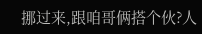挪过来,跟咱哥俩搭个伙?人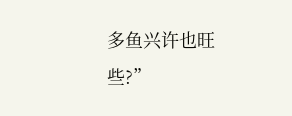多鱼兴许也旺些?”